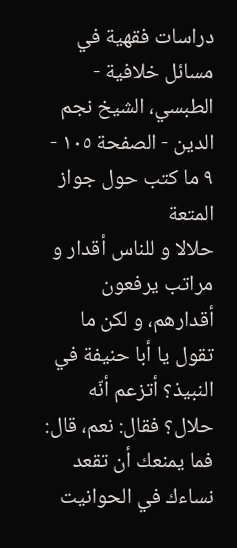دراسات فقهية في مسائل خلافية - الطبسي، الشيخ نجم الدين - الصفحة ١٠٥ - ٩ ما كتب حول جواز المتعة
حلالا و للناس أقدار و مراتب يرفعون أقدارهم، و لكن ما تقول يا أبا حنيفة في النبيذ؟ أتزعم أنّه حلال؟ فقال: نعم، قال: فما يمنعك أن تقعد نساءك في الحوانيت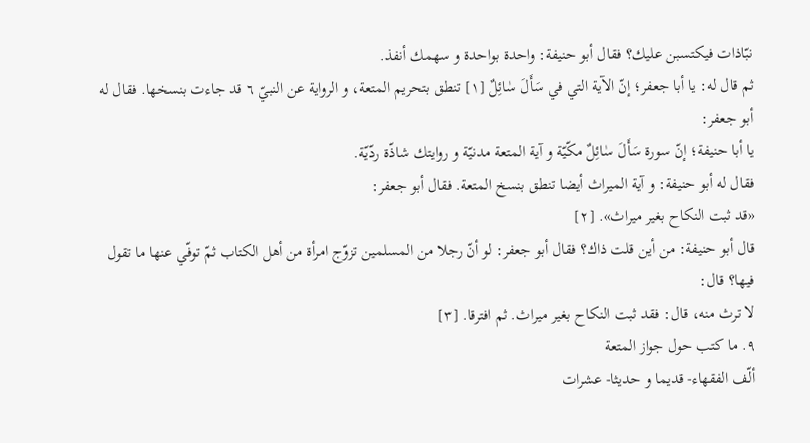نبّاذات فيكتسبن عليك؟ فقال أبو حنيفة: واحدة بواحدة و سهمك أنفذ.
ثم قال له: يا أبا جعفر؛ إنّ الآية التي في سَأَلَ سٰائِلٌ [١] تنطق بتحريم المتعة، و الرواية عن النبيّ ٦ قد جاءت بنسخها. فقال له أبو جعفر:
يا أبا حنيفة؛ إنّ سورة سَأَلَ سٰائِلٌ مكّيّة و آية المتعة مدنيّة و روايتك شاذّة ردّيّة.
فقال له أبو حنيفة: و آية الميراث أيضا تنطق بنسخ المتعة. فقال أبو جعفر:
«قد ثبت النكاح بغير ميراث». [٢]
قال أبو حنيفة: من أين قلت ذاك؟ فقال أبو جعفر: لو أنّ رجلا من المسلمين تزوّج امرأة من أهل الكتاب ثمّ توفّي عنها ما تقول فيها؟ قال:
لا ترث منه، قال: فقد ثبت النكاح بغير ميراث. ثم افترقا. [٣]
٩. ما كتب حول جواز المتعة
ألّف الفقهاء- قديما و حديثا- عشرات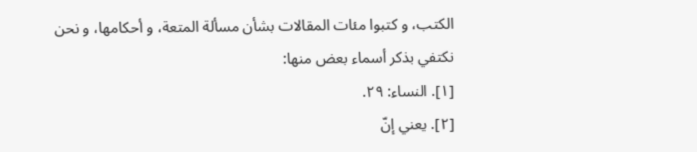الكتب، و كتبوا مئات المقالات بشأن مسألة المتعة، و أحكامها، و نحن نكتفي بذكر أسماء بعض منها:
[١]. النساء: ٢٩.
[٢]. يعني إنّ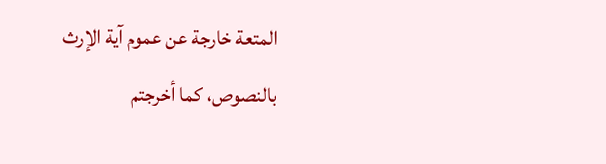المتعة خارجة عن عموم آية الإرث بالنصوص، كما أخرجتم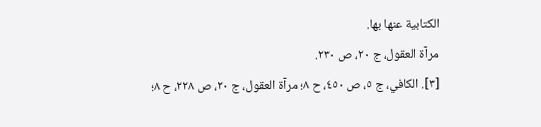الكتابية عنها بها.
مرآة العقول، ج ٢٠، ص ٢٣٠.
[٣]. الكافي، ج ٥، ص ٤٥٠، ح ٨؛ مرآة العقول، ج ٢٠، ص ٢٢٨، ح ٨؛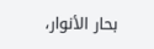بحار الأنوار،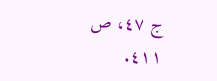ج ٤٧، ص ٤١١.